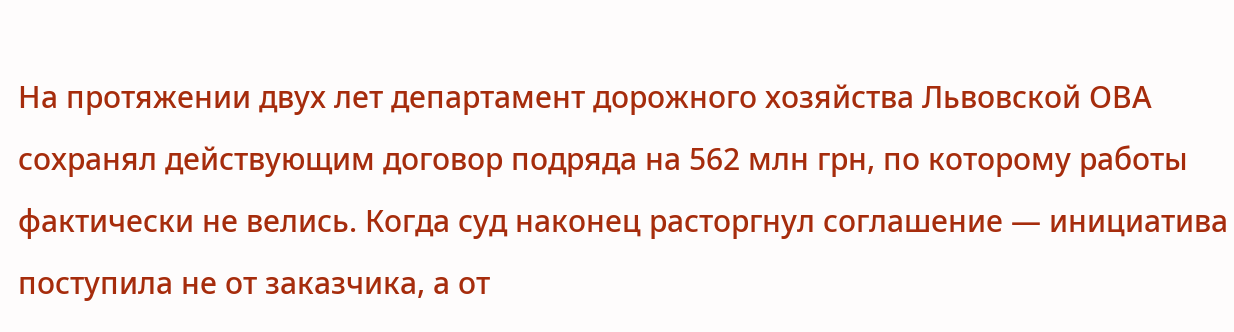На протяжении двух лет департамент дорожного хозяйства Львовской ОВА сохранял действующим договор подряда на 562 млн грн, по которому работы фактически не велись. Когда суд наконец расторгнул соглашение — инициатива поступила не от заказчика, а от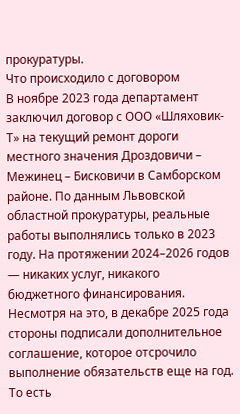прокуратуры.
Что происходило с договором
В ноябре 2023 года департамент заключил договор с ООО «Шляховик-Т» на текущий ремонт дороги местного значения Дроздовичи – Межинец – Бисковичи в Самборском районе. По данным Львовской областной прокуратуры, реальные работы выполнялись только в 2023 году. На протяжении 2024–2026 годов — никаких услуг, никакого бюджетного финансирования.
Несмотря на это, в декабре 2025 года стороны подписали дополнительное соглашение, которое отсрочило выполнение обязательств еще на год. То есть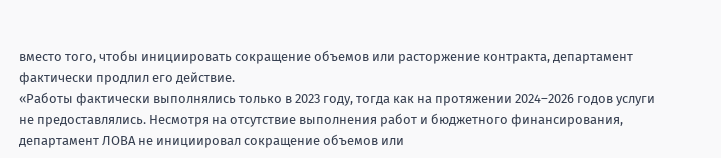вместо того, чтобы инициировать сокращение объемов или расторжение контракта, департамент фактически продлил его действие.
«Работы фактически выполнялись только в 2023 году, тогда как на протяжении 2024–2026 годов услуги не предоставлялись. Несмотря на отсутствие выполнения работ и бюджетного финансирования, департамент ЛОВА не инициировал сокращение объемов или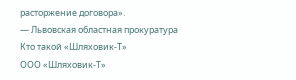расторжение договора».
— Львовская областная прокуратура
Кто такой «Шляховик-Т»
ООО «Шляховик-Т»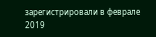зарегистрировали в феврале 2019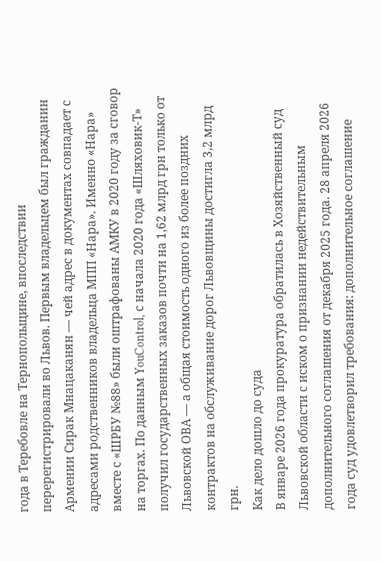года в Теребовле на Тернопольщине, впоследствии перерегистрировали во Львов. Первым владельцем был гражданин Армении Сирак Мнацаканян — чей адрес в документах совпадает с адресами родственников владельца МПП «Нара». Именно «Нара» вместе с «ШРБУ №88» были оштрафованы АМКУ в 2020 году за сговор на торгах. По данным YouControl, с начала 2020 года «Шляховик-Т» получил государственных заказов почти на 1,62 млрд грн только от Львовской ОВА — а общая стоимость одного из более поздних контрактов на обслуживание дорог Львовщины достигла 3,2 млрд грн.
Как дело дошло до суда
В январе 2026 года прокуратура обратилась в Хозяйственный суд Львовской области с иском о признании недействительным дополнительного соглашения от декабря 2025 года. 28 апреля 2026 года суд удовлетворил требования: дополнительное соглашение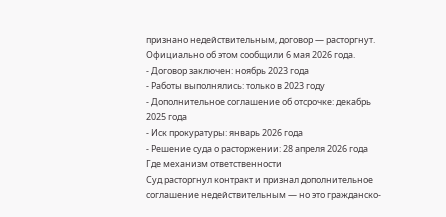признано недействительным, договор — расторгнут. Официально об этом сообщили 6 мая 2026 года.
- Договор заключен: ноябрь 2023 года
- Работы выполнялись: только в 2023 году
- Дополнительное соглашение об отсрочке: декабрь 2025 года
- Иск прокуратуры: январь 2026 года
- Решение суда о расторжении: 28 апреля 2026 года
Где механизм ответственности
Суд расторгнул контракт и признал дополнительное соглашение недействительным — но это гражданско-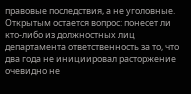правовые последствия, а не уголовные. Открытым остается вопрос: понесет ли кто-либо из должностных лиц департамента ответственность за то, что два года не инициировал расторжение очевидно не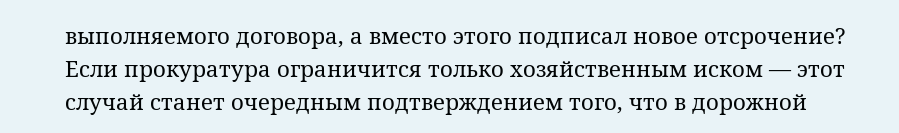выполняемого договора, а вместо этого подписал новое отсрочение?
Если прокуратура ограничится только хозяйственным иском — этот случай станет очередным подтверждением того, что в дорожной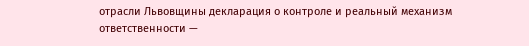отрасли Львовщины декларация о контроле и реальный механизм ответственности —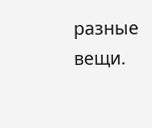разные вещи.